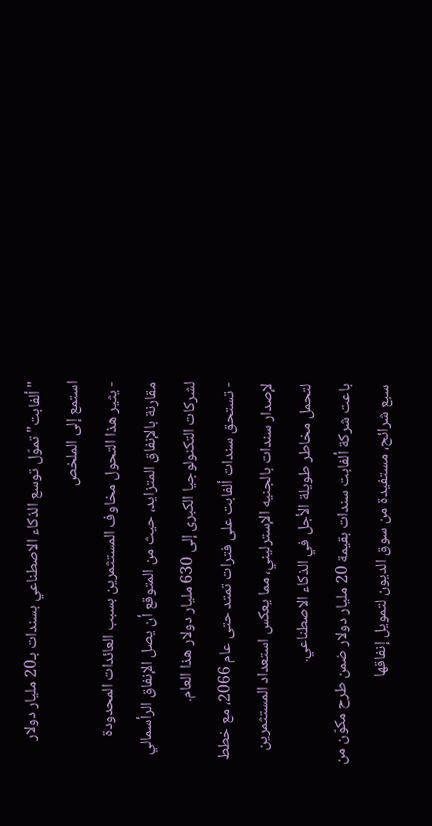"ألفابت" تموّل توسع الذكاء الاصطناعي بسندات بـ20 مليار دولار
استمع إلى الملخص
- يثير هذا التحول مخاوف المستثمرين بسبب العائدات المحدودة مقارنة بالإنفاق المتزايد، حيث من المتوقع أن يصل الإنفاق الرأسمالي لشركات التكنولوجيا الكبرى إلى 630 مليار دولار هذا العام.
- تستحق سندات ألفابت على فترات تمتد حتى عام 2066، مع خطط لإصدار سندات بالجنيه الإسترليني، مما يعكس استعداد المستثمرين لتحمل مخاطر طويلة الأجل في الذكاء الاصطناعي.
باعت شركة ألفابت سندات بقيمة 20 مليار دولار ضمن طرح مكوّن من سبع شرائح، مستفيدة من سوق الديون لتمويل إنفاقها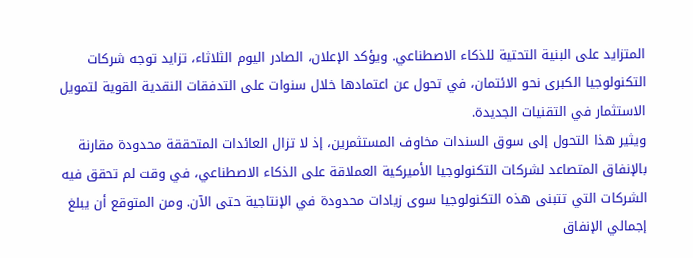المتزايد على البنية التحتية للذكاء الاصطناعي. ويؤكد الإعلان، الصادر اليوم الثلاثاء، تزايد توجه شركات التكنولوجيا الكبرى نحو الائتمان، في تحول عن اعتمادها خلال سنوات على التدفقات النقدية القوية لتمويل الاستثمار في التقنيات الجديدة.
ويثير هذا التحول إلى سوق السندات مخاوف المستثمرين، إذ لا تزال العائدات المتحققة محدودة مقارنة بالإنفاق المتصاعد لشركات التكنولوجيا الأميركية العملاقة على الذكاء الاصطناعي، في وقت لم تحقق فيه الشركات التي تتبنى هذه التكنولوجيا سوى زيادات محدودة في الإنتاجية حتى الآن. ومن المتوقع أن يبلغ إجمالي الإنفاق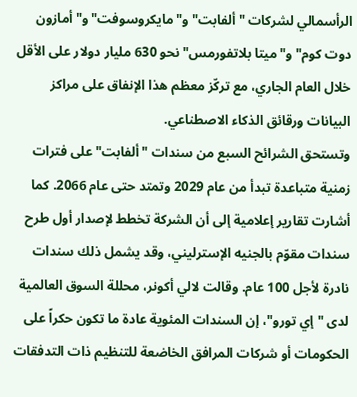الرأسمالي لشركات "ألفابت" و"مايكروسوفت" و"أمازون دوت كوم" و"ميتا بلاتفورمس" نحو 630 مليار دولار على الأقل خلال العام الجاري، مع تركّز معظم هذا الإنفاق على مراكز البيانات ورقائق الذكاء الاصطناعي.
وتستحق الشرائح السبع من سندات "ألفابت" على فترات زمنية متباعدة تبدأ من عام 2029 وتمتد حتى عام 2066. كما أشارت تقارير إعلامية إلى أن الشركة تخطط لإصدار أول طرح سندات مقوّم بالجنيه الإسترليني، وقد يشمل ذلك سندات نادرة لأجل 100 عام. وقالت لالي أكونر، محللة السوق العالمية لدى "إي تورو"، إن السندات المئوية عادة ما تكون حكراً على الحكومات أو شركات المرافق الخاضعة للتنظيم ذات التدفقات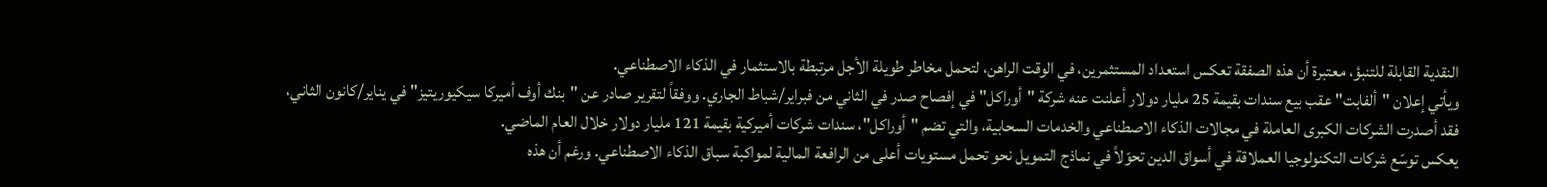النقدية القابلة للتنبؤ، معتبرة أن هذه الصفقة تعكس استعداد المستثمرين، في الوقت الراهن، لتحمل مخاطر طويلة الأجل مرتبطة بالاستثمار في الذكاء الاصطناعي.
ويأتي إعلان "ألفابت" عقب بيع سندات بقيمة 25 مليار دولار أعلنت عنه شركة "أوراكل" في إفصاح صدر في الثاني من فبراير/شباط الجاري. ووفقاً لتقرير صادر عن "بنك أوف أميركا سيكيوريتيز" في يناير/كانون الثاني، فقد أصدرت الشركات الكبرى العاملة في مجالات الذكاء الاصطناعي والخدمات السحابية، والتي تضم "أوراكل"، سندات شركات أميركية بقيمة 121 مليار دولار خلال العام الماضي.
يعكس توسّع شركات التكنولوجيا العملاقة في أسواق الدين تحوّلاً في نماذج التمويل نحو تحمل مستويات أعلى من الرافعة المالية لمواكبة سباق الذكاء الاصطناعي. ورغم أن هذه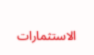الاستثمارات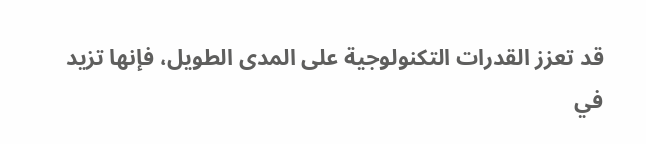قد تعزز القدرات التكنولوجية على المدى الطويل، فإنها تزيد في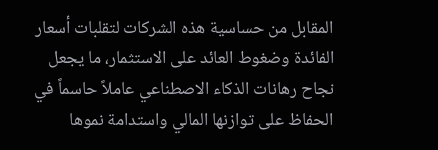المقابل من حساسية هذه الشركات لتقلبات أسعار الفائدة وضغوط العائد على الاستثمار، ما يجعل نجاح رهانات الذكاء الاصطناعي عاملاً حاسماً في الحفاظ على توازنها المالي واستدامة نموها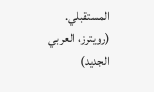المستقبلي.
(رويترز، العربي الجديد)